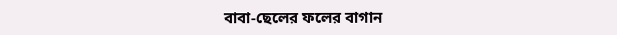বাবা-ছেলের ফলের বাগান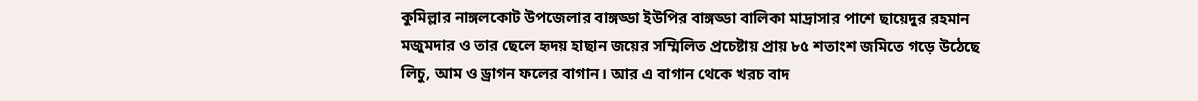কুমিল্লার নাঙ্গলকোট উপজেলার বাঙ্গড্ডা ইউপির বাঙ্গড্ডা বালিকা মাদ্রাসার পাশে ছায়েদুর রহমান মজুমদার ও তার ছেলে হৃদয় হাছান জয়ের সম্মিলিত প্রচেষ্টায় প্রায় ৮৫ শতাংশ জমিতে গড়ে উঠেছে লিচু, আম ও ড্রাগন ফলের বাগান। আর এ বাগান থেকে খরচ বাদ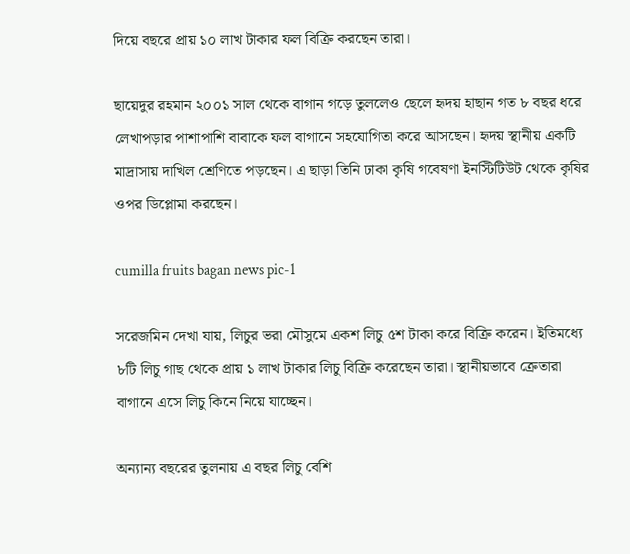দিয়ে বছরে প্রায় ১০ লাখ টাকার ফল বিক্রি করছেন তারা।

ছায়েদুর রহমান ২০০১ সাল থেকে বাগান গড়ে তুললেও ছেলে হৃদয় হাছান গত ৮ বছর ধরে লেখাপড়ার পাশাপাশি বাবাকে ফল বাগানে সহযোগিতা করে আসছেন। হৃদয় স্থানীয় একটি মাদ্রাসায় দাখিল শ্রেণিতে পড়ছেন। এ ছাড়া তিনি ঢাকা কৃষি গবেষণা ইনস্টিটিউট থেকে কৃষির ওপর ডিপ্লোমা করছেন।

cumilla fruits bagan news pic-1

সরেজমিন দেখা যায়, লিচুর ভরা মৌসুমে একশ লিচু ৫শ টাকা করে বিক্রি করেন। ইতিমধ্যে ৮টি লিচু গাছ থেকে প্রায় ১ লাখ টাকার লিচু বিক্রি করেছেন তারা। স্থানীয়ভাবে ক্রেতারা বাগানে এসে লিচু কিনে নিয়ে যাচ্ছেন।

অন্যান্য বছরের তুলনায় এ বছর লিচু বেশি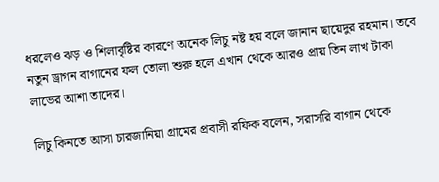ধরলেও ঝড় ও শিলাবৃষ্টির কারণে অনেক লিচু নষ্ট হয় বলে জানান ছায়েদুর রহমান। তবে নতুন ড্রাগন বাগানের ফল তোলা শুরু হলে এখান থেকে আরও প্রায় তিন লাখ টাকা লাভের আশা তাদের।

লিচু কিনতে আসা চারজানিয়া গ্রামের প্রবাসী রফিক বলেন, সরাসরি বাগান থেকে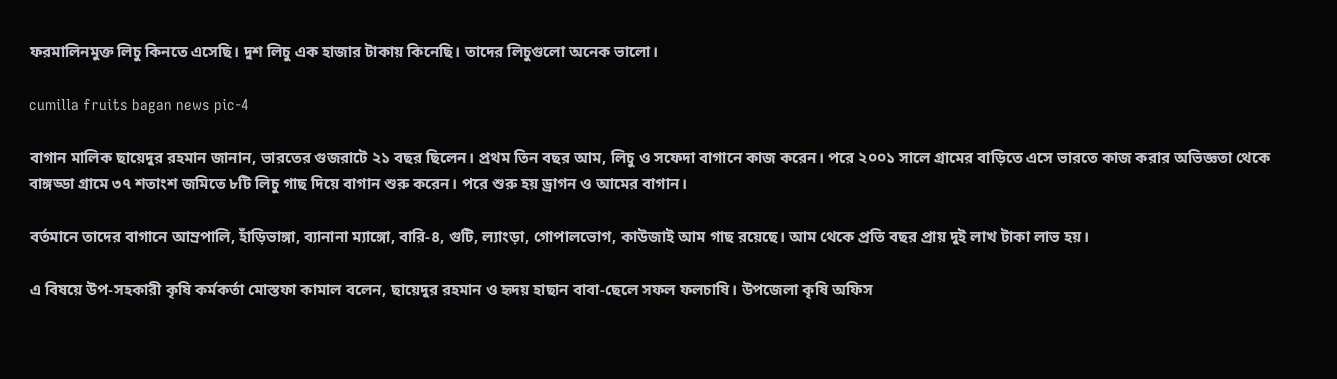ফরমালিনমুক্ত লিচু কিনতে এসেছি। দুশ লিচু এক হাজার টাকায় কিনেছি। তাদের লিচুগুলো অনেক ভালো।

cumilla fruits bagan news pic-4

বাগান মালিক ছায়েদুর রহমান জানান, ভারতের গুজরাটে ২১ বছর ছিলেন। প্রথম তিন বছর আম, লিচু ও সফেদা বাগানে কাজ করেন। পরে ২০০১ সালে গ্রামের বাড়িতে এসে ভারতে কাজ করার অভিজ্ঞতা থেকে বাঙ্গড্ডা গ্রামে ৩৭ শতাংশ জমিতে ৮টি লিচু গাছ দিয়ে বাগান শুরু করেন। পরে শুরু হয় ড্রাগন ও আমের বাগান।

বর্তমানে তাদের বাগানে আম্রপালি, হাঁড়িভাঙ্গা, ব্যানানা ম্যাঙ্গো, বারি-৪, গুটি, ল্যাংড়া, গোপালভোগ, কাউজাই আম গাছ রয়েছে। আম থেকে প্রতি বছর প্রায় দুই লাখ টাকা লাভ হয়।

এ বিষয়ে উপ-সহকারী কৃষি কর্মকর্তা মোস্তফা কামাল বলেন, ছায়েদুর রহমান ও হৃদয় হাছান বাবা-ছেলে সফল ফলচাষি। উপজেলা কৃষি অফিস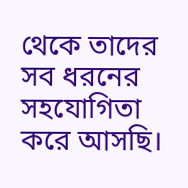থেকে তাদের সব ধরনের সহযোগিতা করে আসছি।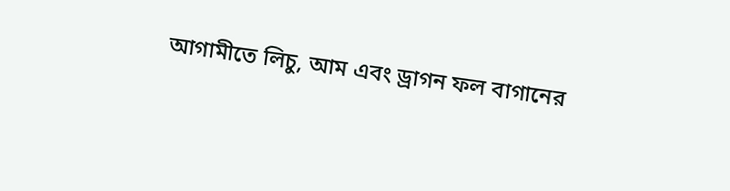আগামীতে লিচু, আম এবং ড্রাগন ফল বাগানের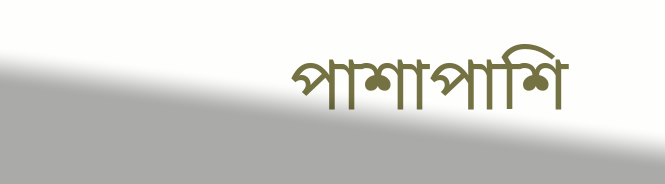পাশাপাশি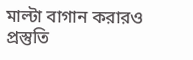মাল্টা বাগান করারও প্রস্তুতি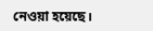নেওয়া হয়েছে।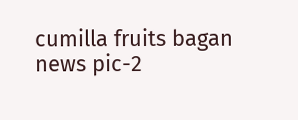cumilla fruits bagan news pic-2